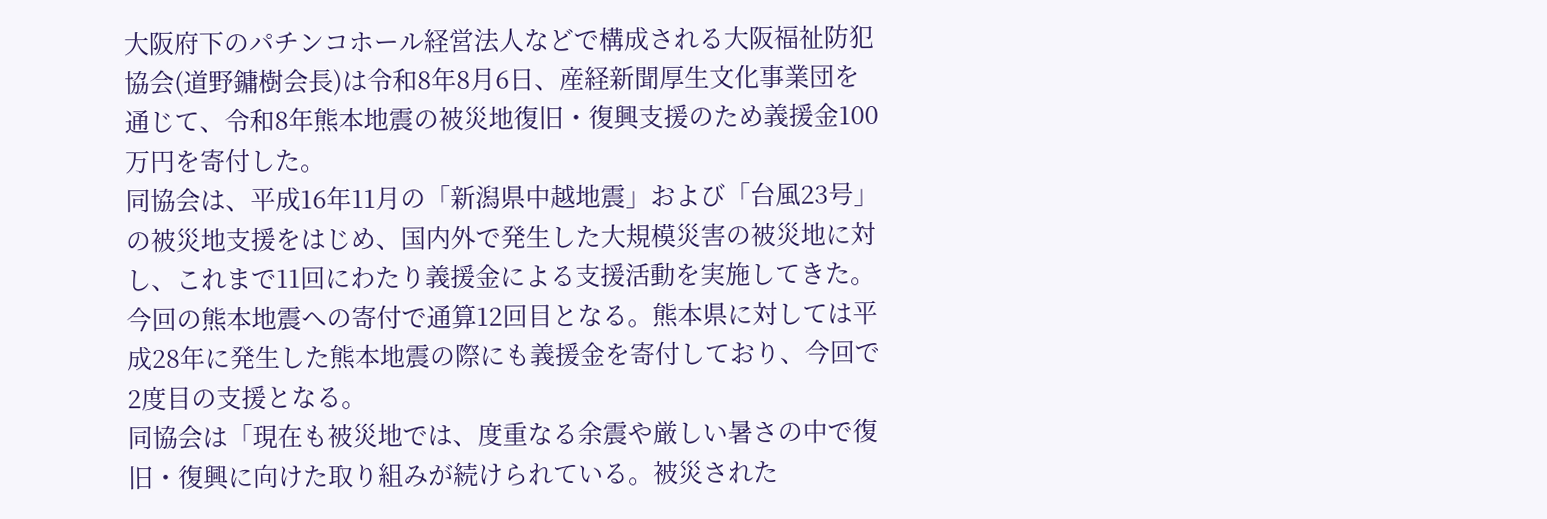大阪府下のパチンコホール経営法人などで構成される大阪福祉防犯協会(道野鏞樹会長)は令和8年8月6日、産経新聞厚生文化事業団を通じて、令和8年熊本地震の被災地復旧・復興支援のため義援金100万円を寄付した。
同協会は、平成16年11月の「新潟県中越地震」および「台風23号」の被災地支援をはじめ、国内外で発生した大規模災害の被災地に対し、これまで11回にわたり義援金による支援活動を実施してきた。今回の熊本地震への寄付で通算12回目となる。熊本県に対しては平成28年に発生した熊本地震の際にも義援金を寄付しており、今回で2度目の支援となる。
同協会は「現在も被災地では、度重なる余震や厳しい暑さの中で復旧・復興に向けた取り組みが続けられている。被災された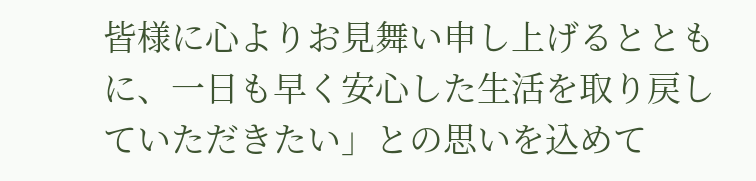皆様に心よりお見舞い申し上げるとともに、一日も早く安心した生活を取り戻していただきたい」との思いを込めて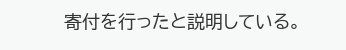寄付を行ったと説明している。